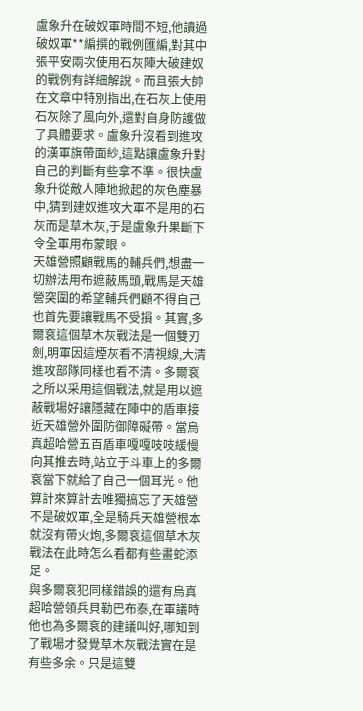盧象升在破奴軍時間不短,他讀過破奴軍**編撰的戰例匯編,對其中張平安兩次使用石灰陣大破建奴的戰例有詳細解說。而且張大帥在文章中特別指出,在石灰上使用石灰除了風向外,還對自身防護做了具體要求。盧象升沒看到進攻的漢軍旗帶面紗,這點讓盧象升對自己的判斷有些拿不準。很快盧象升從敵人陣地掀起的灰色塵暴中,猜到建奴進攻大軍不是用的石灰而是草木灰,于是盧象升果斷下令全軍用布蒙眼。
天雄營照顧戰馬的輔兵們,想盡一切辦法用布遮蔽馬頭,戰馬是天雄營突圍的希望輔兵們顧不得自己也首先要讓戰馬不受損。其實,多爾袞這個草木灰戰法是一個雙刃劍,明軍因這煙灰看不清視線,大清進攻部隊同樣也看不清。多爾袞之所以采用這個戰法,就是用以遮蔽戰場好讓隱藏在陣中的盾車接近天雄營外圍防御障礙帶。當烏真超哈營五百盾車嘎嘎吱吱緩慢向其推去時,站立于斗車上的多爾袞當下就給了自己一個耳光。他算計來算計去唯獨搞忘了天雄營不是破奴軍,全是騎兵天雄營根本就沒有帶火炮,多爾袞這個草木灰戰法在此時怎么看都有些畫蛇添足。
與多爾袞犯同樣錯誤的還有烏真超哈營領兵貝勒巴布泰,在軍議時他也為多爾袞的建議叫好,哪知到了戰場才發覺草木灰戰法實在是有些多余。只是這雙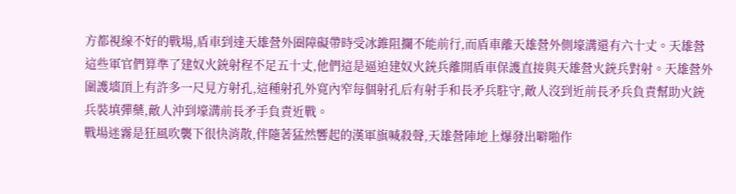方都視線不好的戰場,盾車到達天雄營外圈障礙帶時受冰錐阻攔不能前行,而盾車離天雄營外側壕溝還有六十丈。天雄營這些軍官們算準了建奴火銃射程不足五十丈,他們這是逼迫建奴火銃兵離開盾車保護直接與天雄營火銃兵對射。天雄營外圍護墻頂上有許多一尺見方射孔,這種射孔外寬內窄每個射孔后有射手和長矛兵駐守,敵人沒到近前長矛兵負責幫助火銃兵裝填彈藥,敵人沖到壕溝前長矛手負責近戰。
戰場迷霧是狂風吹襲下很快消散,伴隨著猛然響起的漢軍旗喊殺聲,天雄營陣地上爆發出噼啪作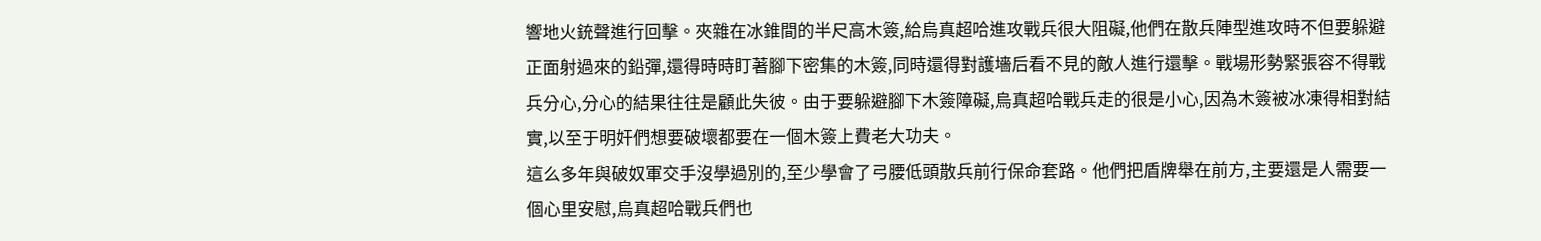響地火銃聲進行回擊。夾雜在冰錐間的半尺高木簽,給烏真超哈進攻戰兵很大阻礙,他們在散兵陣型進攻時不但要躲避正面射過來的鉛彈,還得時時盯著腳下密集的木簽,同時還得對護墻后看不見的敵人進行還擊。戰場形勢緊張容不得戰兵分心,分心的結果往往是顧此失彼。由于要躲避腳下木簽障礙,烏真超哈戰兵走的很是小心,因為木簽被冰凍得相對結實,以至于明奸們想要破壞都要在一個木簽上費老大功夫。
這么多年與破奴軍交手沒學過別的,至少學會了弓腰低頭散兵前行保命套路。他們把盾牌舉在前方,主要還是人需要一個心里安慰,烏真超哈戰兵們也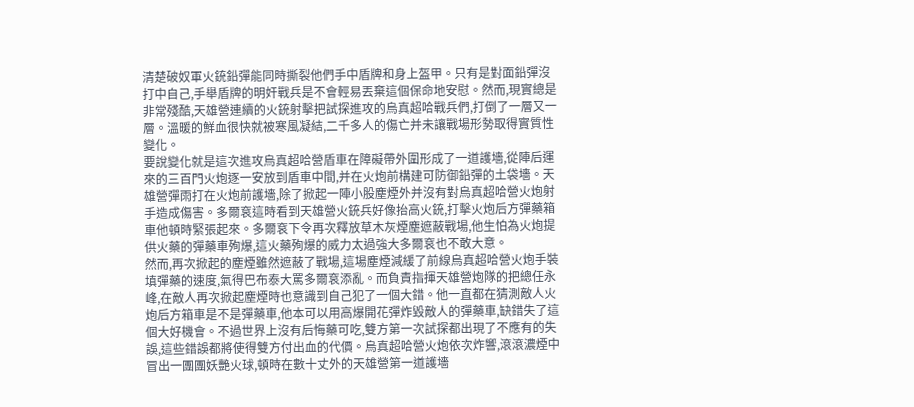清楚破奴軍火銃鉛彈能同時撕裂他們手中盾牌和身上盔甲。只有是對面鉛彈沒打中自己,手舉盾牌的明奸戰兵是不會輕易丟棄這個保命地安慰。然而,現實總是非常殘酷,天雄營連續的火銃射擊把試探進攻的烏真超哈戰兵們,打倒了一層又一層。溫暖的鮮血很快就被寒風凝結,二千多人的傷亡并未讓戰場形勢取得實質性變化。
要說變化就是這次進攻烏真超哈營盾車在障礙帶外圍形成了一道護墻,從陣后運來的三百門火炮逐一安放到盾車中間,并在火炮前構建可防御鉛彈的土袋墻。天雄營彈雨打在火炮前護墻,除了掀起一陣小股塵煙外并沒有對烏真超哈營火炮射手造成傷害。多爾袞這時看到天雄營火銃兵好像抬高火銃,打擊火炮后方彈藥箱車他頓時緊張起來。多爾袞下令再次釋放草木灰煙塵遮蔽戰場,他生怕為火炮提供火藥的彈藥車殉爆,這火藥殉爆的威力太過強大多爾袞也不敢大意。
然而,再次掀起的塵煙雖然遮蔽了戰場,這場塵煙減緩了前線烏真超哈營火炮手裝填彈藥的速度,氣得巴布泰大罵多爾袞添亂。而負責指揮天雄營炮隊的把總任永峰,在敵人再次掀起塵煙時也意識到自己犯了一個大錯。他一直都在猜測敵人火炮后方箱車是不是彈藥車,他本可以用高爆開花彈炸毀敵人的彈藥車,缺錯失了這個大好機會。不過世界上沒有后悔藥可吃,雙方第一次試探都出現了不應有的失誤,這些錯誤都將使得雙方付出血的代價。烏真超哈營火炮依次炸響,滾滾濃煙中冒出一團團妖艷火球,頓時在數十丈外的天雄營第一道護墻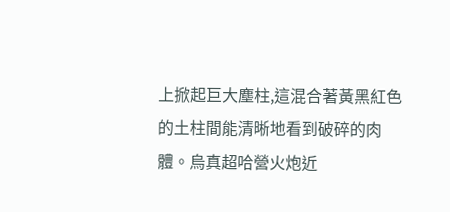上掀起巨大塵柱,這混合著黃黑紅色的土柱間能清晰地看到破碎的肉體。烏真超哈營火炮近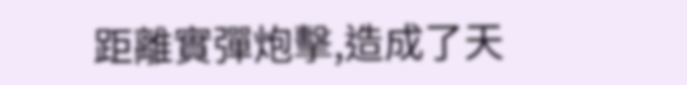距離實彈炮擊,造成了天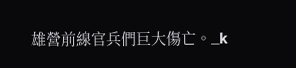雄營前線官兵們巨大傷亡。_k